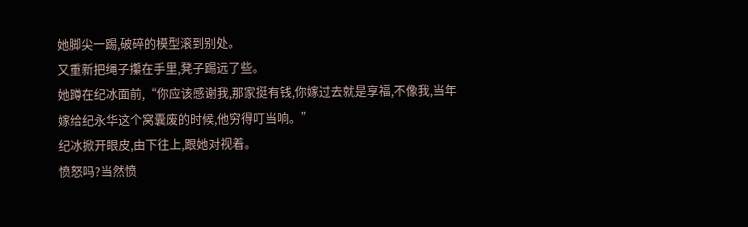她脚尖一踢,破碎的模型滚到别处。
又重新把绳子攥在手里,凳子踢远了些。
她蹲在纪冰面前,“你应该感谢我,那家挺有钱,你嫁过去就是享福,不像我,当年嫁给纪永华这个窝囊废的时候,他穷得叮当响。”
纪冰掀开眼皮,由下往上,跟她对视着。
愤怒吗?当然愤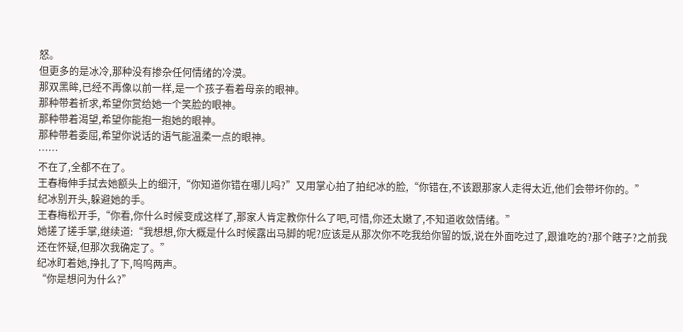怒。
但更多的是冰冷,那种没有掺杂任何情绪的冷漠。
那双黑眸,已经不再像以前一样,是一个孩子看着母亲的眼神。
那种带着祈求,希望你赏给她一个笑脸的眼神。
那种带着渴望,希望你能抱一抱她的眼神。
那种带着委屈,希望你说话的语气能温柔一点的眼神。
……
不在了,全都不在了。
王春梅伸手拭去她额头上的细汗,“你知道你错在哪儿吗?”又用掌心拍了拍纪冰的脸,“你错在,不该跟那家人走得太近,他们会带坏你的。”
纪冰别开头,躲避她的手。
王春梅松开手,“你看,你什么时候变成这样了,那家人肯定教你什么了吧,可惜,你还太嫩了,不知道收敛情绪。”
她搓了搓手掌,继续道:“我想想,你大概是什么时候露出马脚的呢?应该是从那次你不吃我给你留的饭,说在外面吃过了,跟谁吃的?那个瞎子?之前我还在怀疑,但那次我确定了。”
纪冰盯着她,挣扎了下,呜呜两声。
“你是想问为什么?”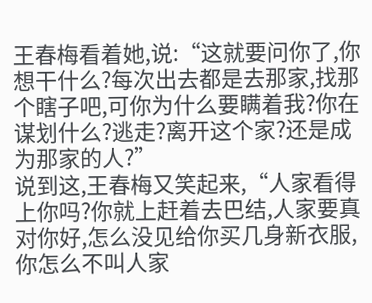王春梅看着她,说:“这就要问你了,你想干什么?每次出去都是去那家,找那个瞎子吧,可你为什么要瞒着我?你在谋划什么?逃走?离开这个家?还是成为那家的人?”
说到这,王春梅又笑起来,“人家看得上你吗?你就上赶着去巴结,人家要真对你好,怎么没见给你买几身新衣服,你怎么不叫人家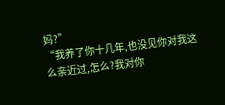妈?”
“我养了你十几年,也没见你对我这么亲近过,怎么?我对你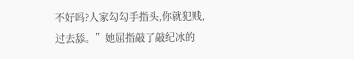不好吗?人家勾勾手指头,你就犯贱,过去舔。”她屈指敲了敲纪冰的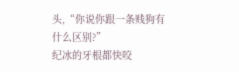头,“你说你跟一条贱狗有什么区别?”
纪冰的牙根都快咬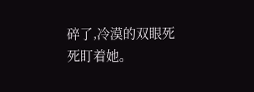碎了,冷漠的双眼死死盯着她。